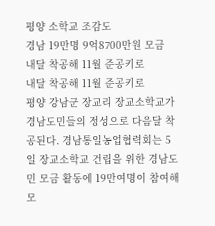평양 소학교 조감도
경남 19만명 9억8700만원 모금
내달 착공해 11월 준공키로
내달 착공해 11월 준공키로
평양 강남군 장교리 장교소학교가 경남도민들의 정성으로 다음달 착공된다. 경남통일농업협력회는 5일 장교소학교 건립을 위한 경남도민 모금 활동에 19만여명이 참여해 모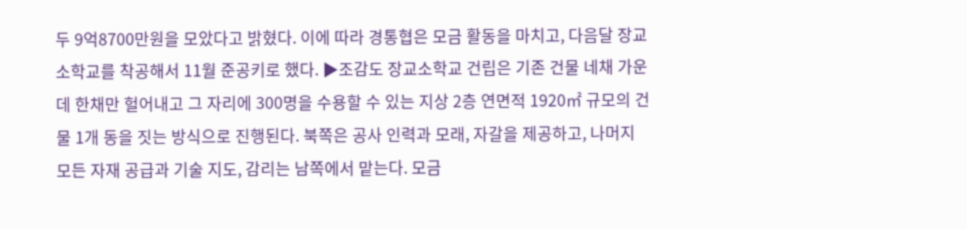두 9억8700만원을 모았다고 밝혔다. 이에 따라 경통협은 모금 활동을 마치고, 다음달 장교소학교를 착공해서 11월 준공키로 했다. ▶조감도 장교소학교 건립은 기존 건물 네채 가운데 한채만 헐어내고 그 자리에 300명을 수용할 수 있는 지상 2층 연면적 1920㎡ 규모의 건물 1개 동을 짓는 방식으로 진행된다. 북쪽은 공사 인력과 모래, 자갈을 제공하고, 나머지 모든 자재 공급과 기술 지도, 감리는 남쪽에서 맡는다. 모금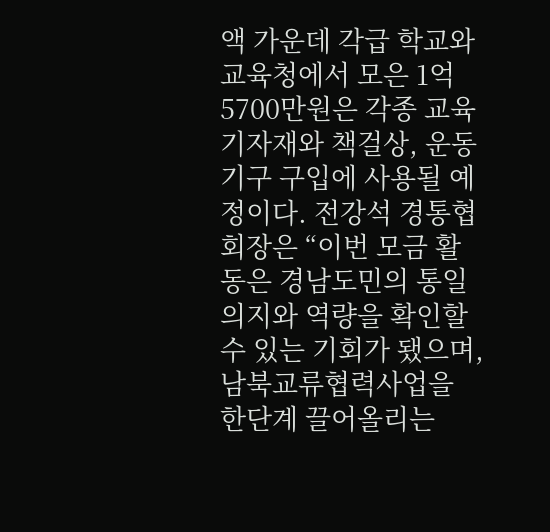액 가운데 각급 학교와 교육청에서 모은 1억5700만원은 각종 교육기자재와 책걸상, 운동기구 구입에 사용될 예정이다. 전강석 경통협 회장은 “이번 모금 활동은 경남도민의 통일 의지와 역량을 확인할 수 있는 기회가 됐으며, 남북교류협력사업을 한단계 끌어올리는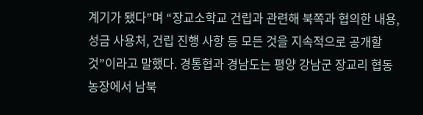계기가 됐다”며 “장교소학교 건립과 관련해 북쪽과 협의한 내용, 성금 사용처, 건립 진행 사항 등 모든 것을 지속적으로 공개할 것”이라고 말했다. 경통협과 경남도는 평양 강남군 장교리 협동농장에서 남북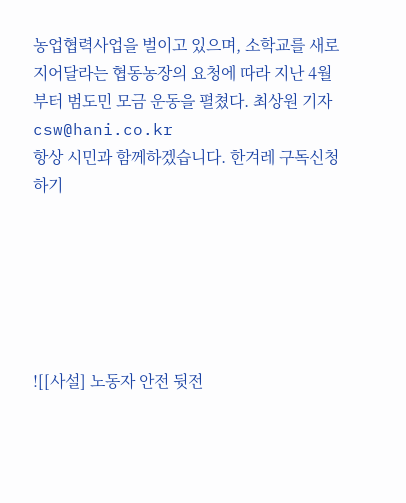농업협력사업을 벌이고 있으며, 소학교를 새로 지어달라는 협동농장의 요청에 따라 지난 4월부터 범도민 모금 운동을 펼쳤다. 최상원 기자 csw@hani.co.kr
항상 시민과 함께하겠습니다. 한겨레 구독신청 하기






![[사설] 노동자 안전 뒷전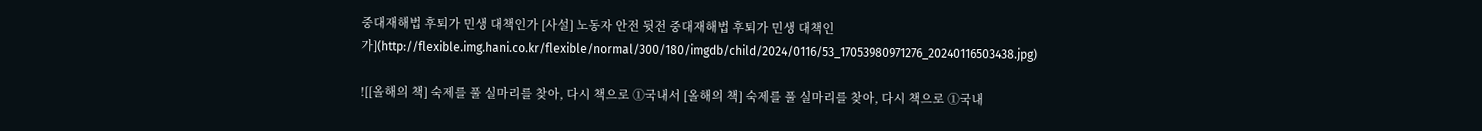중대재해법 후퇴가 민생 대책인가 [사설] 노동자 안전 뒷전 중대재해법 후퇴가 민생 대책인가](http://flexible.img.hani.co.kr/flexible/normal/300/180/imgdb/child/2024/0116/53_17053980971276_20240116503438.jpg)

![[올해의 책] 숙제를 풀 실마리를 찾아, 다시 책으로 ①국내서 [올해의 책] 숙제를 풀 실마리를 찾아, 다시 책으로 ①국내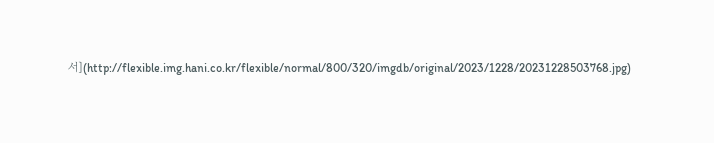서](http://flexible.img.hani.co.kr/flexible/normal/800/320/imgdb/original/2023/1228/20231228503768.jpg)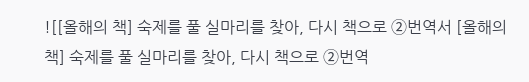![[올해의 책] 숙제를 풀 실마리를 찾아, 다시 책으로 ②번역서 [올해의 책] 숙제를 풀 실마리를 찾아, 다시 책으로 ②번역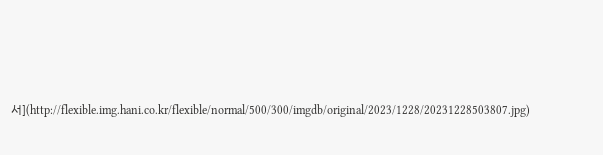서](http://flexible.img.hani.co.kr/flexible/normal/500/300/imgdb/original/2023/1228/20231228503807.jpg)